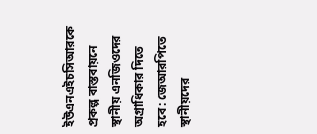ইউএনএইচসিআরকে প্রকল্প বাস্তবায়নে স্থানীয় এনজিওদের অগ্রাধিকার দিতে হবে: জেআরপিতে স্থানীয়দের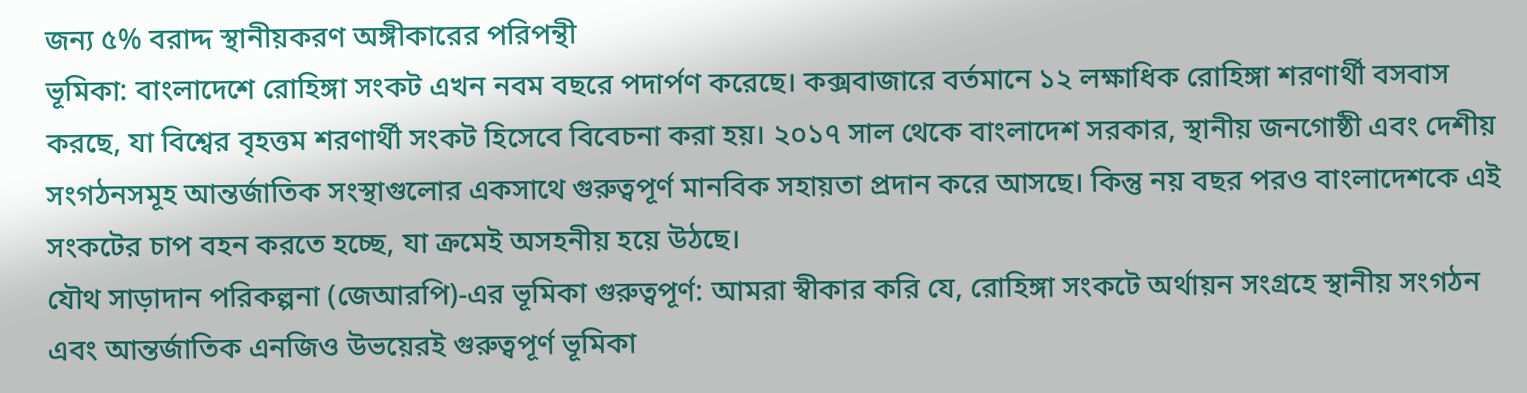জন্য ৫% বরাদ্দ স্থানীয়করণ অঙ্গীকারের পরিপন্থী
ভূমিকা: বাংলাদেশে রোহিঙ্গা সংকট এখন নবম বছরে পদার্পণ করেছে। কক্সবাজারে বর্তমানে ১২ লক্ষাধিক রোহিঙ্গা শরণার্থী বসবাস করছে, যা বিশ্বের বৃহত্তম শরণার্থী সংকট হিসেবে বিবেচনা করা হয়। ২০১৭ সাল থেকে বাংলাদেশ সরকার, স্থানীয় জনগোষ্ঠী এবং দেশীয় সংগঠনসমূহ আন্তর্জাতিক সংস্থাগুলোর একসাথে গুরুত্বপূর্ণ মানবিক সহায়তা প্রদান করে আসছে। কিন্তু নয় বছর পরও বাংলাদেশকে এই সংকটের চাপ বহন করতে হচ্ছে, যা ক্রমেই অসহনীয় হয়ে উঠছে।
যৌথ সাড়াদান পরিকল্পনা (জেআরপি)-এর ভূমিকা গুরুত্বপূর্ণ: আমরা স্বীকার করি যে, রোহিঙ্গা সংকটে অর্থায়ন সংগ্রহে স্থানীয় সংগঠন এবং আন্তর্জাতিক এনজিও উভয়েরই গুরুত্বপূর্ণ ভূমিকা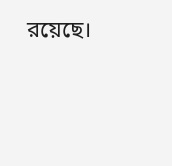রয়েছে।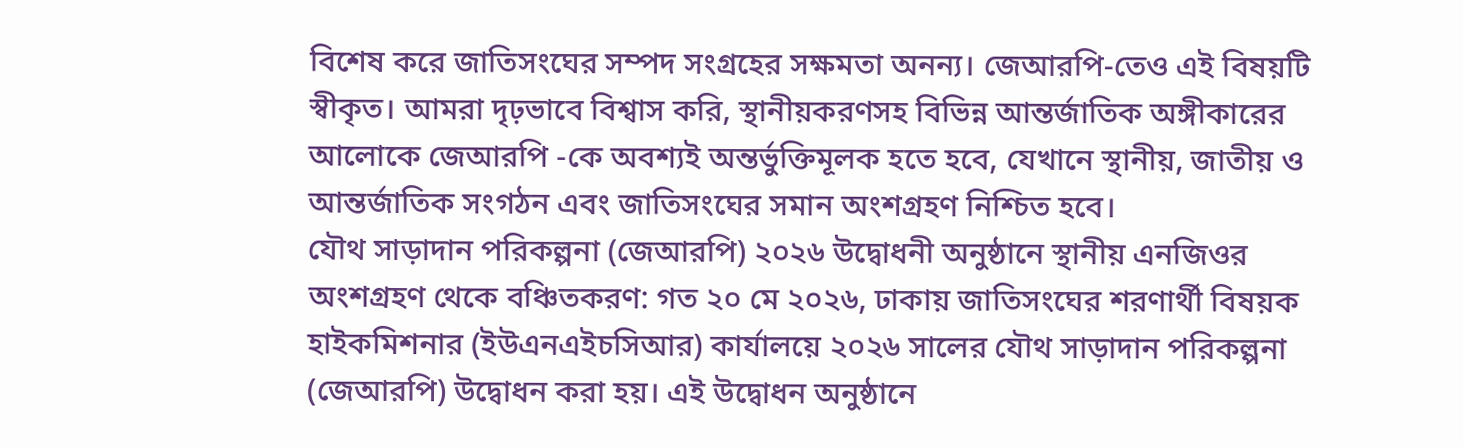বিশেষ করে জাতিসংঘের সম্পদ সংগ্রহের সক্ষমতা অনন্য। জেআরপি-তেও এই বিষয়টি স্বীকৃত। আমরা দৃঢ়ভাবে বিশ্বাস করি, স্থানীয়করণসহ বিভিন্ন আন্তর্জাতিক অঙ্গীকারের আলোকে জেআরপি -কে অবশ্যই অন্তর্ভুক্তিমূলক হতে হবে, যেখানে স্থানীয়, জাতীয় ও আন্তর্জাতিক সংগঠন এবং জাতিসংঘের সমান অংশগ্রহণ নিশ্চিত হবে।
যৌথ সাড়াদান পরিকল্পনা (জেআরপি) ২০২৬ উদ্বোধনী অনুষ্ঠানে স্থানীয় এনজিওর অংশগ্রহণ থেকে বঞ্চিতকরণ: গত ২০ মে ২০২৬, ঢাকায় জাতিসংঘের শরণার্থী বিষয়ক হাইকমিশনার (ইউএনএইচসিআর) কার্যালয়ে ২০২৬ সালের যৌথ সাড়াদান পরিকল্পনা (জেআরপি) উদ্বোধন করা হয়। এই উদ্বোধন অনুষ্ঠানে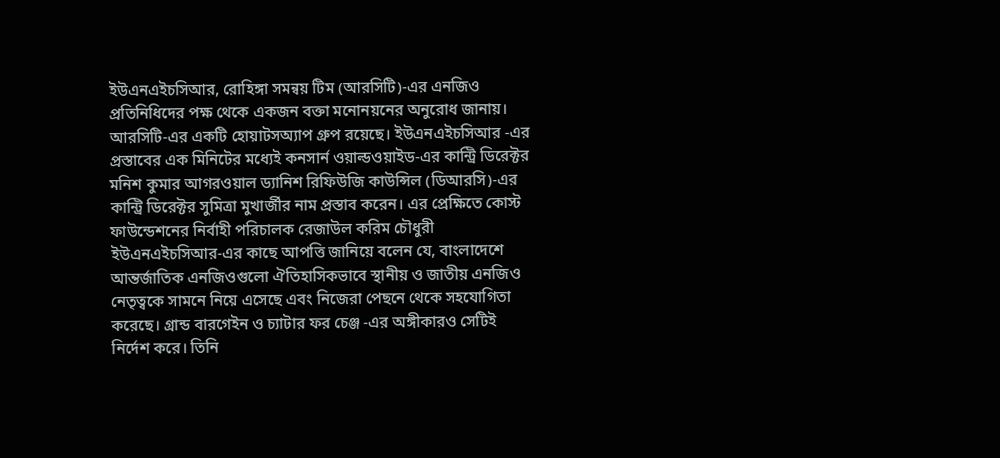ইউএনএইচসিআর, রোহিঙ্গা সমন্বয় টিম (আরসিটি)-এর এনজিও প্রতিনিধিদের পক্ষ থেকে একজন বক্তা মনোনয়নের অনুরোধ জানায়। আরসিটি-এর একটি হোয়াটসঅ্যাপ গ্রুপ রয়েছে। ইউএনএইচসিআর -এর প্রস্তাবের এক মিনিটের মধ্যেই কনসার্ন ওয়াল্ডওয়াইড-এর কান্ট্রি ডিরেক্টর মনিশ কুমার আগরওয়াল ড্যানিশ রিফিউজি কাউন্সিল (ডিআরসি)-এর কান্ট্রি ডিরেক্টর সুমিত্রা মুখার্জীর নাম প্রস্তাব করেন। এর প্রেক্ষিতে কোস্ট ফাউন্ডেশনের নির্বাহী পরিচালক রেজাউল করিম চৌধুরী ইউএনএইচসিআর-এর কাছে আপত্তি জানিয়ে বলেন যে, বাংলাদেশে আন্তর্জাতিক এনজিওগুলো ঐতিহাসিকভাবে স্থানীয় ও জাতীয় এনজিও নেতৃত্বকে সামনে নিয়ে এসেছে এবং নিজেরা পেছনে থেকে সহযোগিতা করেছে। গ্রান্ড বারগেইন ও চ্যাটার ফর চেঞ্জ -এর অঙ্গীকারও সেটিই নির্দেশ করে। তিনি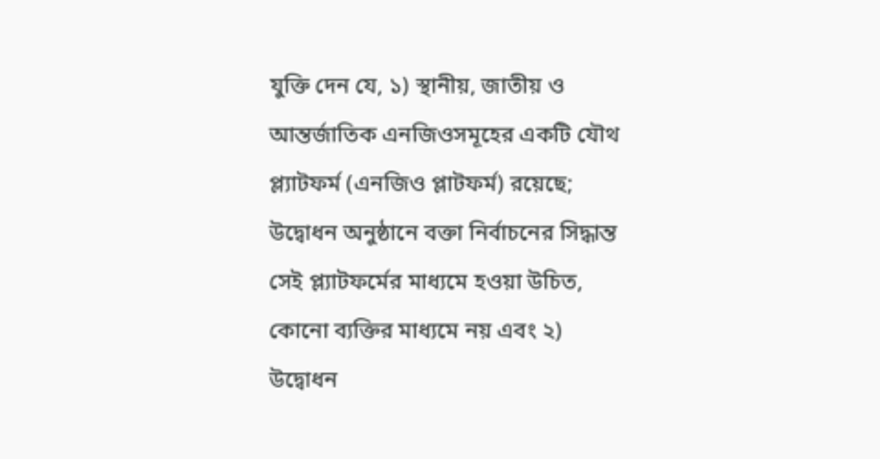যুক্তি দেন যে, ১) স্থানীয়, জাতীয় ও আন্তর্জাতিক এনজিওসমূহের একটি যৌথ প্ল্যাটফর্ম (এনজিও প্লাটফর্ম) রয়েছে; উদ্বোধন অনুষ্ঠানে বক্তা নির্বাচনের সিদ্ধান্ত সেই প্ল্যাটফর্মের মাধ্যমে হওয়া উচিত, কোনো ব্যক্তির মাধ্যমে নয় এবং ২) উদ্বোধন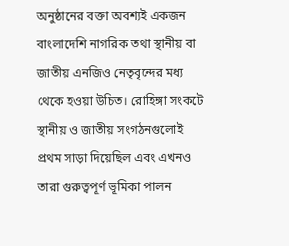অনুষ্ঠানের বক্তা অবশ্যই একজন বাংলাদেশি নাগরিক তথা স্থানীয় বা জাতীয় এনজিও নেতৃবৃন্দের মধ্য থেকে হওয়া উচিত। রোহিঙ্গা সংকটে স্থানীয় ও জাতীয় সংগঠনগুলোই প্রথম সাড়া দিয়েছিল এবং এখনও তারা গুরুত্বপূর্ণ ভূমিকা পালন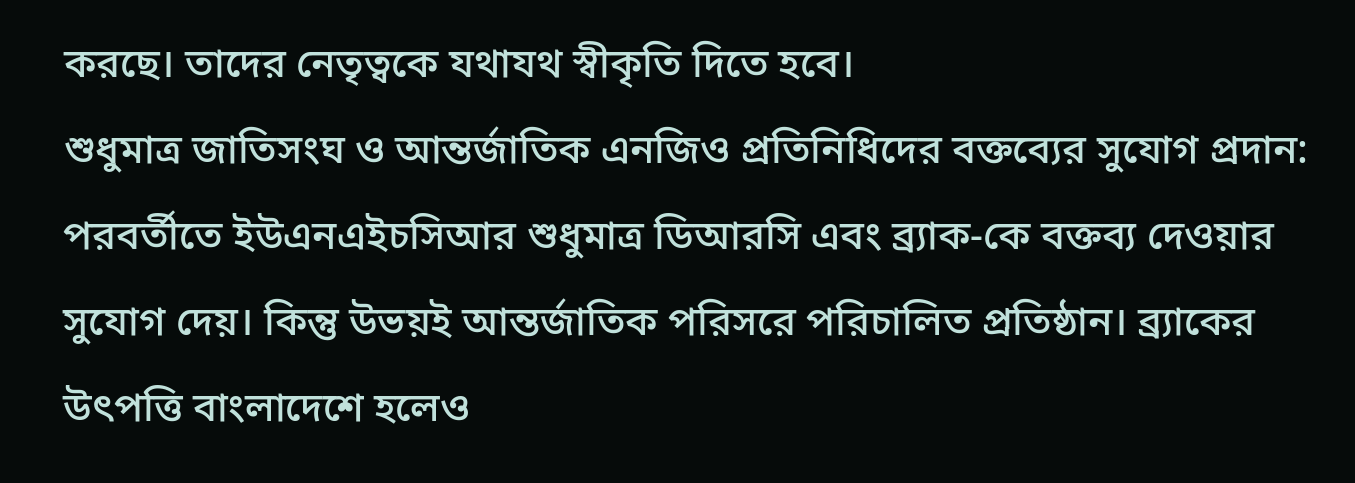করছে। তাদের নেতৃত্বকে যথাযথ স্বীকৃতি দিতে হবে।
শুধুমাত্র জাতিসংঘ ও আন্তর্জাতিক এনজিও প্রতিনিধিদের বক্তব্যের সুযোগ প্রদান: পরবর্তীতে ইউএনএইচসিআর শুধুমাত্র ডিআরসি এবং ব্র্যাক-কে বক্তব্য দেওয়ার সুযোগ দেয়। কিন্তু উভয়ই আন্তর্জাতিক পরিসরে পরিচালিত প্রতিষ্ঠান। ব্র্যাকের উৎপত্তি বাংলাদেশে হলেও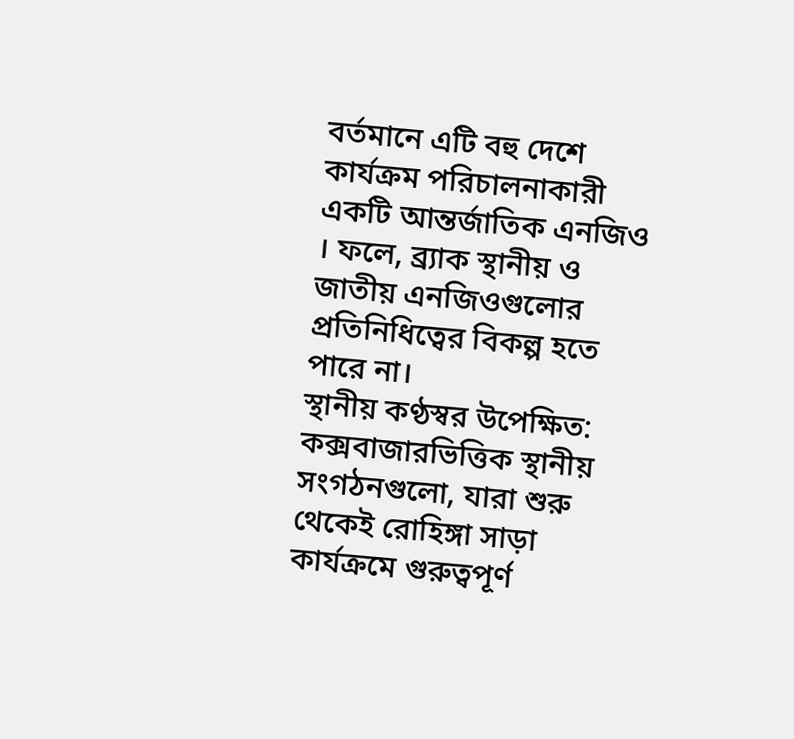বর্তমানে এটি বহু দেশে কার্যক্রম পরিচালনাকারী একটি আন্তর্জাতিক এনজিও । ফলে, ব্র্যাক স্থানীয় ও জাতীয় এনজিওগুলোর প্রতিনিধিত্বের বিকল্প হতে পারে না।
স্থানীয় কণ্ঠস্বর উপেক্ষিত: কক্সবাজারভিত্তিক স্থানীয় সংগঠনগুলো, যারা শুরু থেকেই রোহিঙ্গা সাড়া কার্যক্রমে গুরুত্বপূর্ণ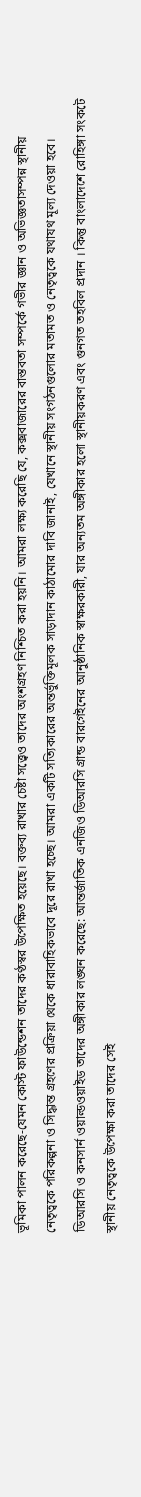ভূমিকা পালন করেছে-যেমন কোস্ট ফাউন্ডেশন তাদের কণ্ঠস্বর উপেক্ষিত হয়েছে। বক্তব্য রাখার চেষ্টা সত্ত্বেও তাদের অংশগ্রহণ নিশ্চিত করা হয়নি। আমরা লক্ষ্য করেছি যে, কক্সবাজারের বাস্তবতা সম্পর্কে গভীর জ্ঞান ও অভিজ্ঞতাসম্পন্ন স্থানীয় নেতৃত্বকে পরিকল্পনা ও সিদ্ধান্ত গ্রহণের প্রক্রিয়া থেকে ধারাবাহিকভাবে দূরে রাখা হচ্ছে। আমরা একটি সত্যিকারের অন্তর্ভুক্তিমূলক সাড়াদান কাঠামোর দাবি জানাই, যেখানে স্থানীয় সংগঠনগুলোর মতামত ও নেতৃত্বকে যথাযথ মূল্য দেওয়া হবে।
ডিআরসি ও কনসার্ন ওয়াল্ডওয়াইড তাদের অঙ্গীকার লঙ্ঘন করেছে: আন্তর্জাতিক এনজিও ডিআরসি গ্রান্ড বারগেইনের আনুষ্ঠানিক স্বাক্ষরকারী, যার অন্যতম অঙ্গীকার হলো স্থানীয়করণ এবং গুনগত তহবিল প্রদান । কিন্তু বাংলাদেশে রোহিঙ্গা সংকটে স্থানীয় নেতৃত্বকে উপেক্ষা করা তাদের সেই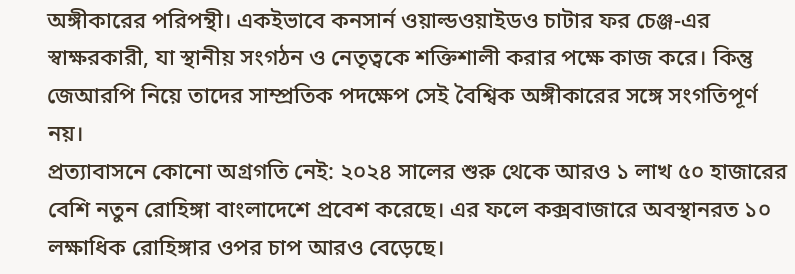অঙ্গীকারের পরিপন্থী। একইভাবে কনসার্ন ওয়াল্ডওয়াইডও চাটার ফর চেঞ্জ-এর স্বাক্ষরকারী, যা স্থানীয় সংগঠন ও নেতৃত্বকে শক্তিশালী করার পক্ষে কাজ করে। কিন্তু জেআরপি নিয়ে তাদের সাম্প্রতিক পদক্ষেপ সেই বৈশ্বিক অঙ্গীকারের সঙ্গে সংগতিপূর্ণ নয়।
প্রত্যাবাসনে কোনো অগ্রগতি নেই: ২০২৪ সালের শুরু থেকে আরও ১ লাখ ৫০ হাজারের বেশি নতুন রোহিঙ্গা বাংলাদেশে প্রবেশ করেছে। এর ফলে কক্সবাজারে অবস্থানরত ১০ লক্ষাধিক রোহিঙ্গার ওপর চাপ আরও বেড়েছে।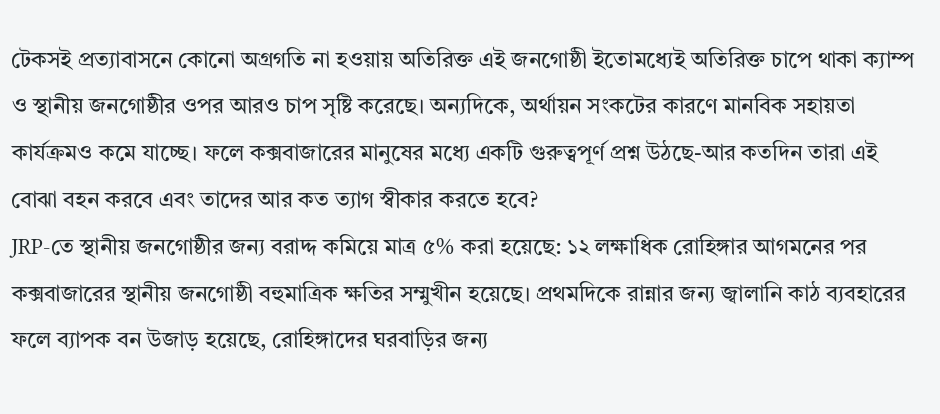টেকসই প্রত্যাবাসনে কোনো অগ্রগতি না হওয়ায় অতিরিক্ত এই জনগোষ্ঠী ইতোমধ্যেই অতিরিক্ত চাপে থাকা ক্যাম্প ও স্থানীয় জনগোষ্ঠীর ওপর আরও চাপ সৃষ্টি করেছে। অন্যদিকে, অর্থায়ন সংকটের কারণে মানবিক সহায়তা কার্যক্রমও কমে যাচ্ছে। ফলে কক্সবাজারের মানুষের মধ্যে একটি গুরুত্বপূর্ণ প্রশ্ন উঠছে-আর কতদিন তারা এই বোঝা বহন করবে এবং তাদের আর কত ত্যাগ স্বীকার করতে হবে?
JRP-তে স্থানীয় জনগোষ্ঠীর জন্য বরাদ্দ কমিয়ে মাত্র ৫% করা হয়েছে: ১২ লক্ষাধিক রোহিঙ্গার আগমনের পর কক্সবাজারের স্থানীয় জনগোষ্ঠী বহুমাত্রিক ক্ষতির সম্মুখীন হয়েছে। প্রথমদিকে রান্নার জন্য জ্বালানি কাঠ ব্যবহারের ফলে ব্যাপক বন উজাড় হয়েছে, রোহিঙ্গাদের ঘরবাড়ির জন্য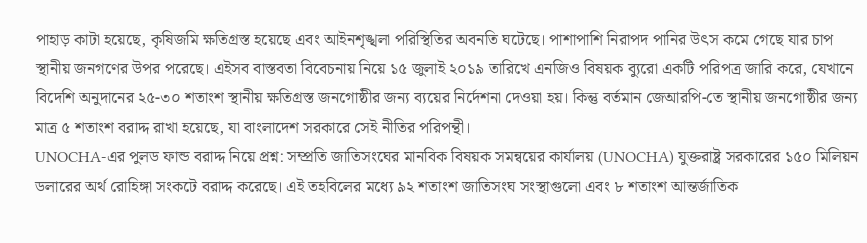পাহাড় কাটা হয়েছে, কৃষিজমি ক্ষতিগ্রস্ত হয়েছে এবং আইনশৃঙ্খলা পরিস্থিতির অবনতি ঘটেছে। পাশাপাশি নিরাপদ পানির উৎস কমে গেছে যার চাপ স্থানীয় জনগণের উপর পরেছে। এইসব বাস্তবতা বিবেচনায় নিয়ে ১৫ জুলাই ২০১৯ তারিখে এনজিও বিষয়ক ব্যুরো একটি পরিপত্র জারি করে, যেখানে বিদেশি অনুদানের ২৫-৩০ শতাংশ স্থানীয় ক্ষতিগ্রস্ত জনগোষ্ঠীর জন্য ব্যয়ের নির্দেশনা দেওয়া হয়। কিন্তু বর্তমান জেআরপি-তে স্থানীয় জনগোষ্ঠীর জন্য মাত্র ৫ শতাংশ বরাদ্দ রাখা হয়েছে, যা বাংলাদেশ সরকারে সেই নীতির পরিপন্থী।
UNOCHA-এর পুলড ফান্ড বরাদ্দ নিয়ে প্রশ্ন: সম্প্রতি জাতিসংঘের মানবিক বিষয়ক সমন্বয়ের কার্যালয় (UNOCHA) যুক্তরাষ্ট্র সরকারের ১৫০ মিলিয়ন ডলারের অর্থ রোহিঙ্গা সংকটে বরাদ্দ করেছে। এই তহবিলের মধ্যে ৯২ শতাংশ জাতিসংঘ সংস্থাগুলো এবং ৮ শতাংশ আন্তর্জাতিক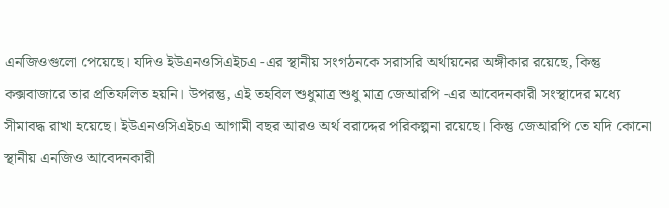এনজিওগুলো পেয়েছে। যদিও ইউএনওসিএইচএ -এর স্থানীয় সংগঠনকে সরাসরি অর্থায়নের অঙ্গীকার রয়েছে, কিন্তু কক্সবাজারে তার প্রতিফলিত হয়নি। উপরন্তু, এই তহবিল শুধুমাত্র শুধু মাত্র জেআরপি -এর আবেদনকারী সংস্থাদের মধ্যে সীমাবদ্ধ রাখা হয়েছে। ইউএনওসিএইচএ আগামী বছর আরও অর্থ বরাদ্দের পরিকল্পনা রয়েছে। কিন্তু জেআরপি তে যদি কোনো স্থানীয় এনজিও আবেদনকারী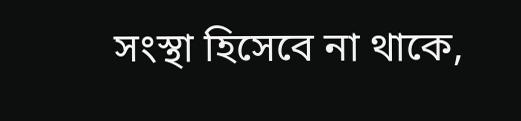সংস্থা হিসেবে না থাকে,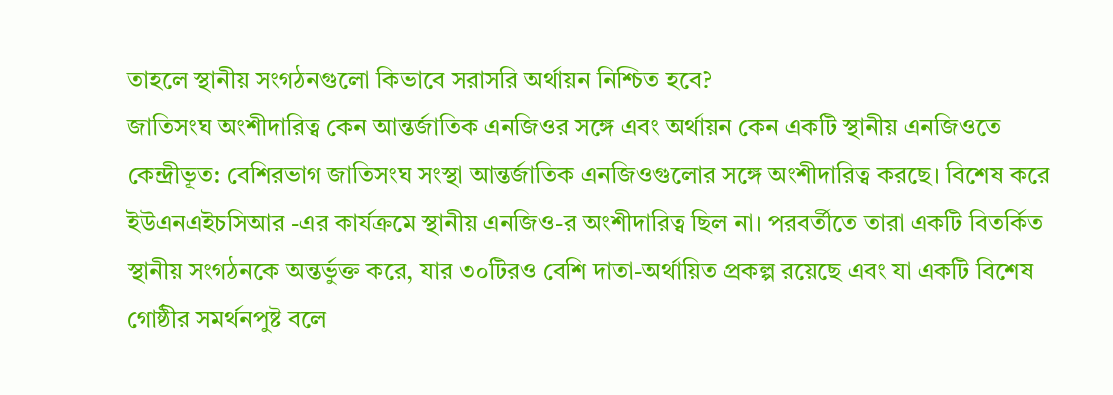তাহলে স্থানীয় সংগঠনগুলো কিভাবে সরাসরি অর্থায়ন নিশ্চিত হবে?
জাতিসংঘ অংশীদারিত্ব কেন আন্তর্জাতিক এনজিওর সঙ্গে এবং অর্থায়ন কেন একটি স্থানীয় এনজিওতে কেন্দ্রীভূত: বেশিরভাগ জাতিসংঘ সংস্থা আন্তর্জাতিক এনজিওগুলোর সঙ্গে অংশীদারিত্ব করছে। বিশেষ করে ইউএনএইচসিআর -এর কার্যক্রমে স্থানীয় এনজিও-র অংশীদারিত্ব ছিল না। পরবর্তীতে তারা একটি বিতর্কিত স্থানীয় সংগঠনকে অন্তর্ভুক্ত করে, যার ৩০টিরও বেশি দাতা-অর্থায়িত প্রকল্প রয়েছে এবং যা একটি বিশেষ গোষ্ঠীর সমর্থনপুষ্ট বলে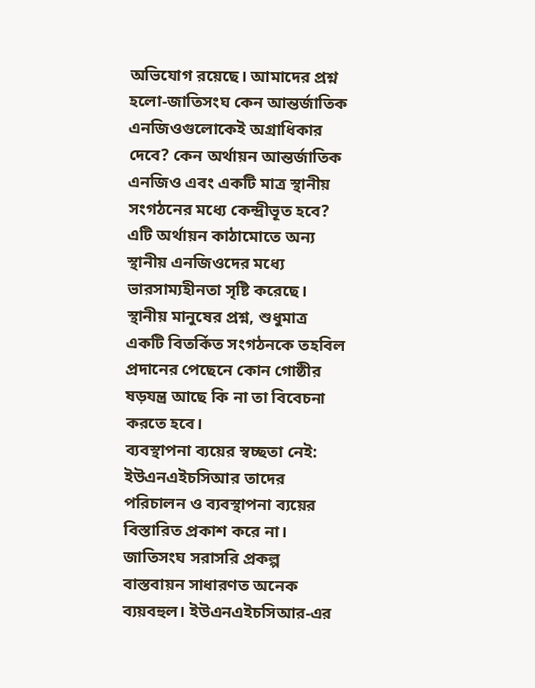অভিযোগ রয়েছে। আমাদের প্রশ্ন হলো-জাতিসংঘ কেন আন্তর্জাতিক এনজিওগুলোকেই অগ্রাধিকার দেবে? কেন অর্থায়ন আন্তর্জাতিক এনজিও এবং একটি মাত্র স্থানীয় সংগঠনের মধ্যে কেন্দ্রীভূত হবে? এটি অর্থায়ন কাঠামোতে অন্য স্থানীয় এনজিওদের মধ্যে ভারসাম্যহীনতা সৃষ্টি করেছে। স্থানীয় মানুষের প্রশ্ন, শুধুমাত্র একটি বিতর্কিত সংগঠনকে তহবিল প্রদানের পেছেনে কোন গোষ্ঠীর ষড়যন্ত্র আছে কি না তা বিবেচনা করতে হবে।
ব্যবস্থাপনা ব্যয়ের স্বচ্ছতা নেই: ইউএনএইচসিআর তাদের পরিচালন ও ব্যবস্থাপনা ব্যয়ের বিস্তারিত প্রকাশ করে না। জাতিসংঘ সরাসরি প্রকল্প বাস্তবায়ন সাধারণত অনেক ব্যয়বহুল। ইউএনএইচসিআর-এর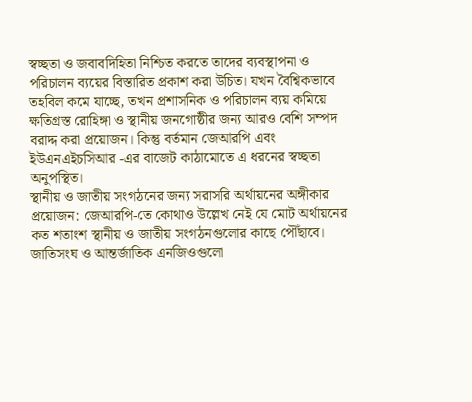স্বচ্ছতা ও জবাবদিহিতা নিশ্চিত করতে তাদের ব্যবস্থাপনা ও পরিচালন ব্যয়ের বিস্তারিত প্রকাশ করা উচিত। যখন বৈশ্বিকভাবে তহবিল কমে যাচ্ছে, তখন প্রশাসনিক ও পরিচালন ব্যয় কমিয়ে ক্ষতিগ্রস্ত রোহিঙ্গা ও স্থানীয় জনগোষ্ঠীর জন্য আরও বেশি সম্পদ বরাদ্দ করা প্রয়োজন। কিন্তু বর্তমান জেআরপি এবং ইউএনএইচসিআর -এর বাজেট কাঠামোতে এ ধরনের স্বচ্ছতা অনুপস্থিত।
স্থানীয় ও জাতীয় সংগঠনের জন্য সরাসরি অর্থায়নের অঙ্গীকার প্রয়োজন: জেআরপি-তে কোথাও উল্লেখ নেই যে মোট অর্থায়নের কত শতাংশ স্থানীয় ও জাতীয় সংগঠনগুলোর কাছে পৌঁছাবে। জাতিসংঘ ও আন্তর্জাতিক এনজিওগুলো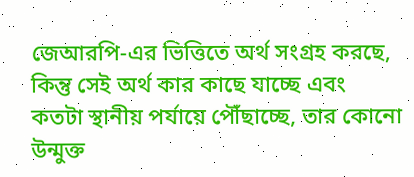জেআরপি-এর ভিত্তিতে অর্থ সংগ্রহ করছে, কিন্তু সেই অর্থ কার কাছে যাচ্ছে এবং কতটা স্থানীয় পর্যায়ে পৌঁছাচ্ছে, তার কোনো উন্মুক্ত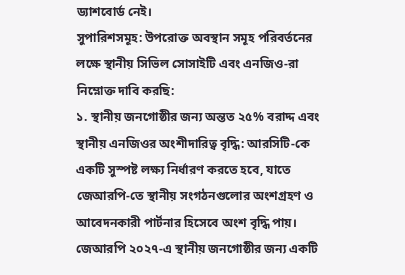ড্যাশবোর্ড নেই।
সুপারিশসমূহ: উপরোক্ত অবস্থান সমূহ পরিবর্তনের লক্ষে স্থানীয় সিভিল সোসাইটি এবং এনজিও-রা নিম্নোক্ত দাবি করছি:
১. স্থানীয় জনগোষ্ঠীর জন্য অন্তত ২৫% বরাদ্দ এবং স্থানীয় এনজিওর অংশীদারিত্ব বৃদ্ধি: আরসিটি-কে একটি সুস্পষ্ট লক্ষ্য নির্ধারণ করতে হবে, যাতে জেআরপি-তে স্থানীয় সংগঠনগুলোর অংশগ্রহণ ও আবেদনকারী পার্টনার হিসেবে অংশ বৃদ্ধি পায়। জেআরপি ২০২৭-এ স্থানীয় জনগোষ্ঠীর জন্য একটি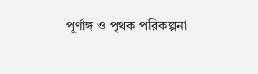পূর্ণাঙ্গ ও পৃথক পরিকল্পনা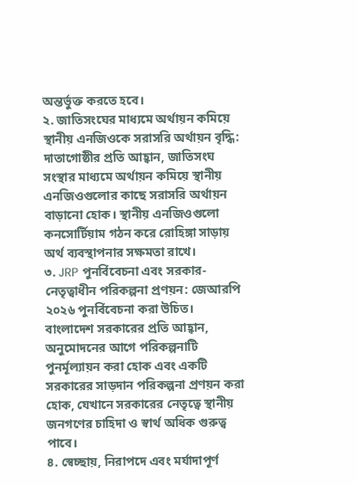অন্তর্ভুক্ত করতে হবে।
২. জাতিসংঘের মাধ্যমে অর্থায়ন কমিয়ে স্থানীয় এনজিওকে সরাসরি অর্থায়ন বৃদ্ধি: দাতাগোষ্ঠীর প্রতি আহ্বান, জাতিসংঘ সংস্থার মাধ্যমে অর্থায়ন কমিয়ে স্থানীয় এনজিওগুলোর কাছে সরাসরি অর্থায়ন বাড়ানো হোক। স্থানীয় এনজিওগুলো কনসোর্টিয়াম গঠন করে রোহিঙ্গা সাড়ায় অর্থ ব্যবস্থাপনার সক্ষমতা রাখে।
৩. JRP পুনর্বিবেচনা এবং সরকার-নেতৃত্বাধীন পরিকল্পনা প্রণয়ন: জেআরপি ২০২৬ পুনর্বিবেচনা করা উচিত। বাংলাদেশ সরকারের প্রতি আহ্বান, অনুমোদনের আগে পরিকল্পনাটি পুনর্মূল্যায়ন করা হোক এবং একটি সরকারের সাড়দান পরিকল্পনা প্রণয়ন করা হোক, যেখানে সরকারের নেতৃত্বে স্থানীয় জনগণের চাহিদা ও স্বার্থ অধিক গুরুত্ব পাবে।
৪. স্বেচ্ছায়, নিরাপদে এবং মর্যাদাপূর্ণ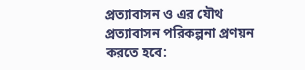প্রত্যাবাসন ও এর যৌথ প্রত্যাবাসন পরিকল্পনা প্রণয়ন করতে হবে: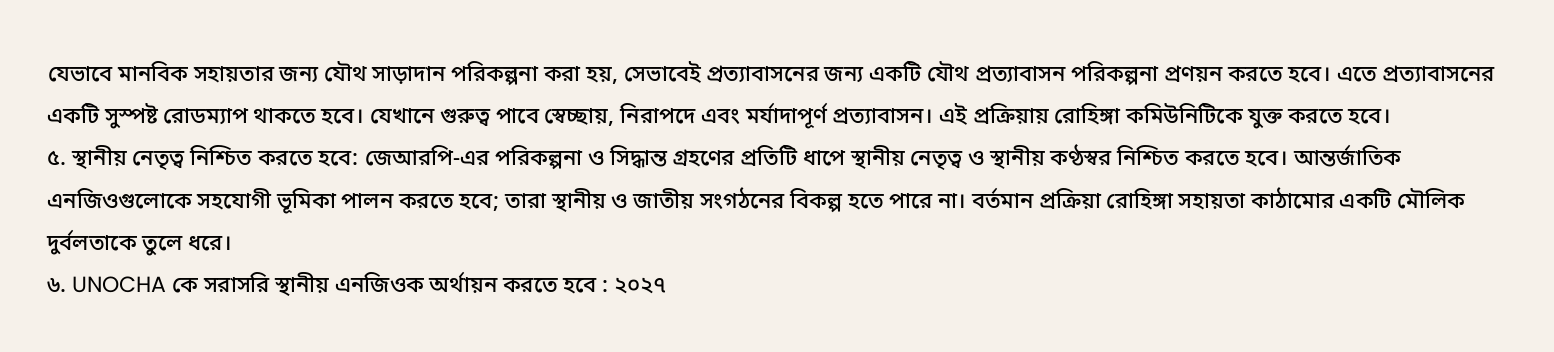যেভাবে মানবিক সহায়তার জন্য যৌথ সাড়াদান পরিকল্পনা করা হয়, সেভাবেই প্রত্যাবাসনের জন্য একটি যৌথ প্রত্যাবাসন পরিকল্পনা প্রণয়ন করতে হবে। এতে প্রত্যাবাসনের একটি সুস্পষ্ট রোডম্যাপ থাকতে হবে। যেখানে গুরুত্ব পাবে স্বেচ্ছায়, নিরাপদে এবং মর্যাদাপূর্ণ প্রত্যাবাসন। এই প্রক্রিয়ায় রোহিঙ্গা কমিউনিটিকে যুক্ত করতে হবে।
৫. স্থানীয় নেতৃত্ব নিশ্চিত করতে হবে: জেআরপি-এর পরিকল্পনা ও সিদ্ধান্ত গ্রহণের প্রতিটি ধাপে স্থানীয় নেতৃত্ব ও স্থানীয় কণ্ঠস্বর নিশ্চিত করতে হবে। আন্তর্জাতিক এনজিওগুলোকে সহযোগী ভূমিকা পালন করতে হবে; তারা স্থানীয় ও জাতীয় সংগঠনের বিকল্প হতে পারে না। বর্তমান প্রক্রিয়া রোহিঙ্গা সহায়তা কাঠামোর একটি মৌলিক দুর্বলতাকে তুলে ধরে।
৬. UNOCHA কে সরাসরি স্থানীয় এনজিওক অর্থায়ন করতে হবে : ২০২৭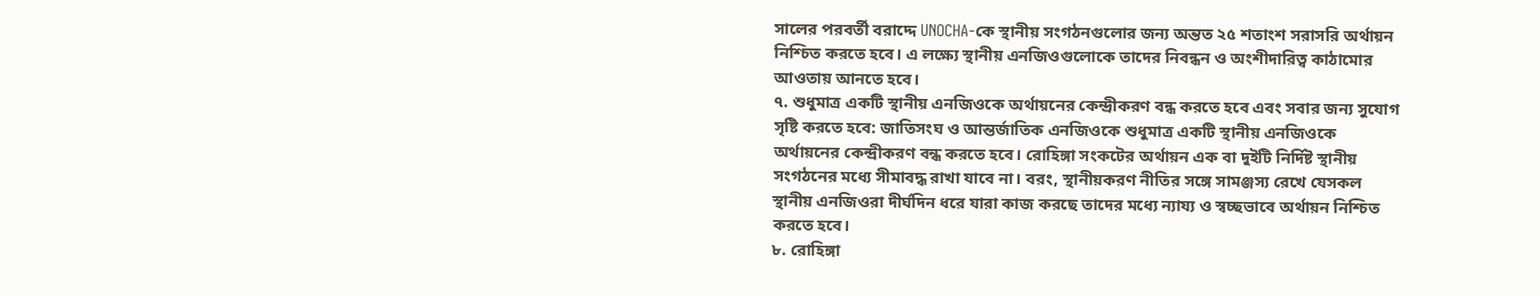সালের পরবর্তী বরাদ্দে UNOCHA-কে স্থানীয় সংগঠনগুলোর জন্য অন্তত ২৫ শতাংশ সরাসরি অর্থায়ন নিশ্চিত করতে হবে। এ লক্ষ্যে স্থানীয় এনজিওগুলোকে তাদের নিবন্ধন ও অংশীদারিত্ব কাঠামোর আওতায় আনতে হবে।
৭. শুধুমাত্র একটি স্থানীয় এনজিওকে অর্থায়নের কেন্দ্রীকরণ বন্ধ করতে হবে এবং সবার জন্য সুযোগ সৃষ্টি করতে হবে: জাতিসংঘ ও আন্তর্জাতিক এনজিওকে শুধুমাত্র একটি স্থানীয় এনজিওকে অর্থায়নের কেন্দ্রীকরণ বন্ধ করতে হবে। রোহিঙ্গা সংকটের অর্থায়ন এক বা দুইটি নির্দিষ্ট স্থানীয় সংগঠনের মধ্যে সীমাবদ্ধ রাখা যাবে না। বরং, স্থানীয়করণ নীতির সঙ্গে সামঞ্জস্য রেখে যেসকল স্থানীয় এনজিওরা দীর্ঘদিন ধরে যারা কাজ করছে তাদের মধ্যে ন্যায্য ও স্বচ্ছভাবে অর্থায়ন নিশ্চিত করতে হবে।
৮. রোহিঙ্গা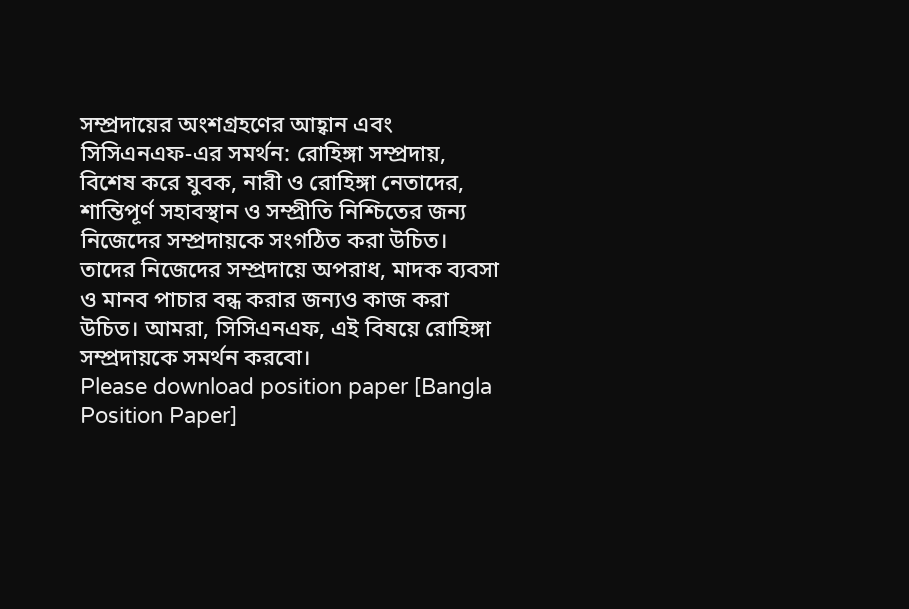সম্প্রদায়ের অংশগ্রহণের আহ্বান এবং সিসিএনএফ-এর সমর্থন: রোহিঙ্গা সম্প্রদায়, বিশেষ করে যুবক, নারী ও রোহিঙ্গা নেতাদের, শান্তিপূর্ণ সহাবস্থান ও সম্প্রীতি নিশ্চিতের জন্য নিজেদের সম্প্রদায়কে সংগঠিত করা উচিত। তাদের নিজেদের সম্প্রদায়ে অপরাধ, মাদক ব্যবসা ও মানব পাচার বন্ধ করার জন্যও কাজ করা উচিত। আমরা, সিসিএনএফ, এই বিষয়ে রোহিঙ্গা সম্প্রদায়কে সমর্থন করবো।
Please download position paper [Bangla Position Paper]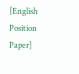[English Position Paper]